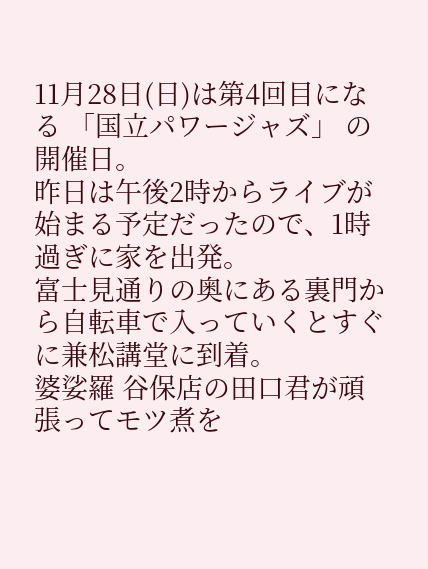11月28日(日)は第4回目になる 「国立パワージャズ」 の開催日。
昨日は午後2時からライブが始まる予定だったので、1時過ぎに家を出発。
富士見通りの奥にある裏門から自転車で入っていくとすぐに兼松講堂に到着。
婆娑羅 谷保店の田口君が頑張ってモツ煮を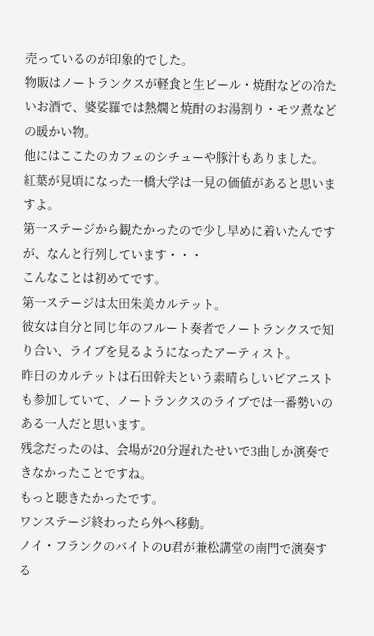売っているのが印象的でした。
物販はノートランクスが軽食と生ビール・焼酎などの冷たいお酒で、婆娑羅では熱燗と焼酎のお湯割り・モツ煮などの暖かい物。
他にはここたのカフェのシチューや豚汁もありました。
紅葉が見頃になった一橋大学は一見の価値があると思いますよ。
第一ステージから観たかったので少し早めに着いたんですが、なんと行列しています・・・
こんなことは初めてです。
第一ステージは太田朱美カルテット。
彼女は自分と同じ年のフルート奏者でノートランクスで知り合い、ライブを見るようになったアーティスト。
昨日のカルテットは石田幹夫という素晴らしいピアニストも参加していて、ノートランクスのライブでは一番勢いのある一人だと思います。
残念だったのは、会場が20分遅れたせいで3曲しか演奏できなかったことですね。
もっと聴きたかったです。
ワンステージ終わったら外へ移動。
ノイ・フランクのバイトのU君が兼松講堂の南門で演奏する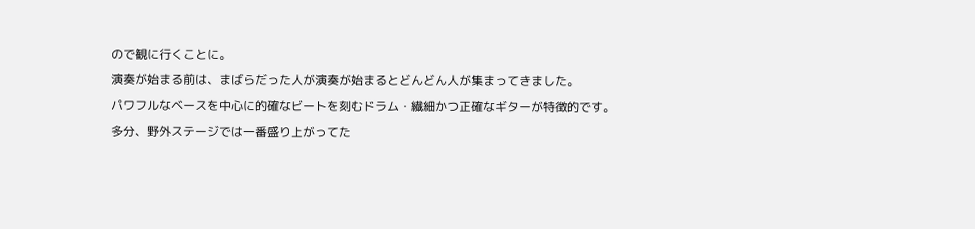ので観に行くことに。
演奏が始まる前は、まばらだった人が演奏が始まるとどんどん人が集まってきました。
パワフルなベースを中心に的確なビートを刻むドラム・繊細かつ正確なギターが特徴的です。
多分、野外ステージでは一番盛り上がってた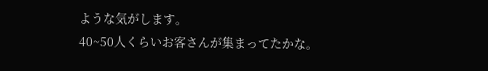ような気がします。
40~50人くらいお客さんが集まってたかな。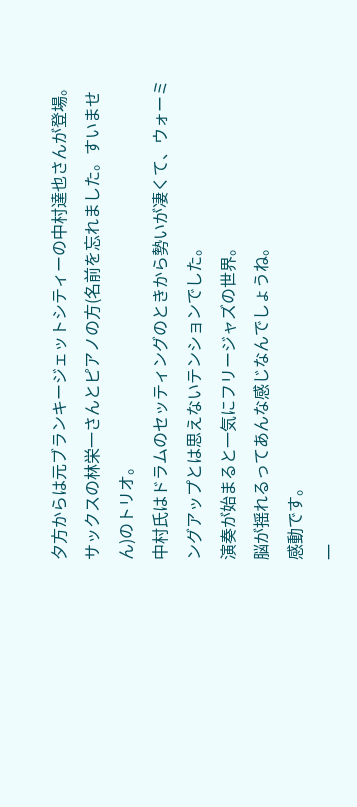夕方からは元ブランキージェットシティーの中村達也さんが登場。
サックスの林栄一さんとピアノの方(名前を忘れました。すいません)のトリオ。
中村氏はドラムのセッティングのときから勢いが凄くて、ウォーミングアップとは思えないテンションでした。
演奏が始まると一気にフリージャズの世界。
脳が揺れるってあんな感じなんでしょうね。
感動です。
一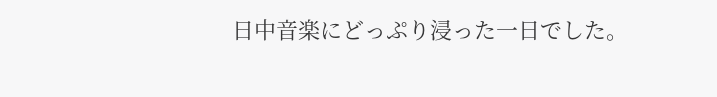日中音楽にどっぷり浸った一日でした。